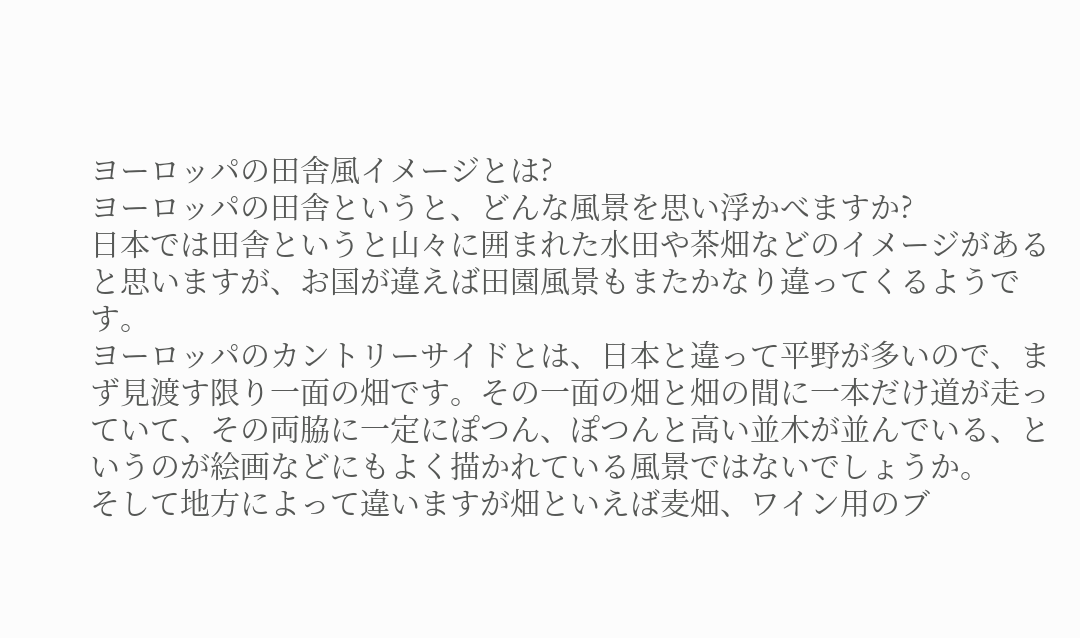ヨーロッパの田舎風イメージとは?
ヨーロッパの田舎というと、どんな風景を思い浮かべますか?
日本では田舎というと山々に囲まれた水田や茶畑などのイメージがあると思いますが、お国が違えば田園風景もまたかなり違ってくるようです。
ヨーロッパのカントリーサイドとは、日本と違って平野が多いので、まず見渡す限り一面の畑です。その一面の畑と畑の間に一本だけ道が走っていて、その両脇に一定にぽつん、ぽつんと高い並木が並んでいる、というのが絵画などにもよく描かれている風景ではないでしょうか。
そして地方によって違いますが畑といえば麦畑、ワイン用のブ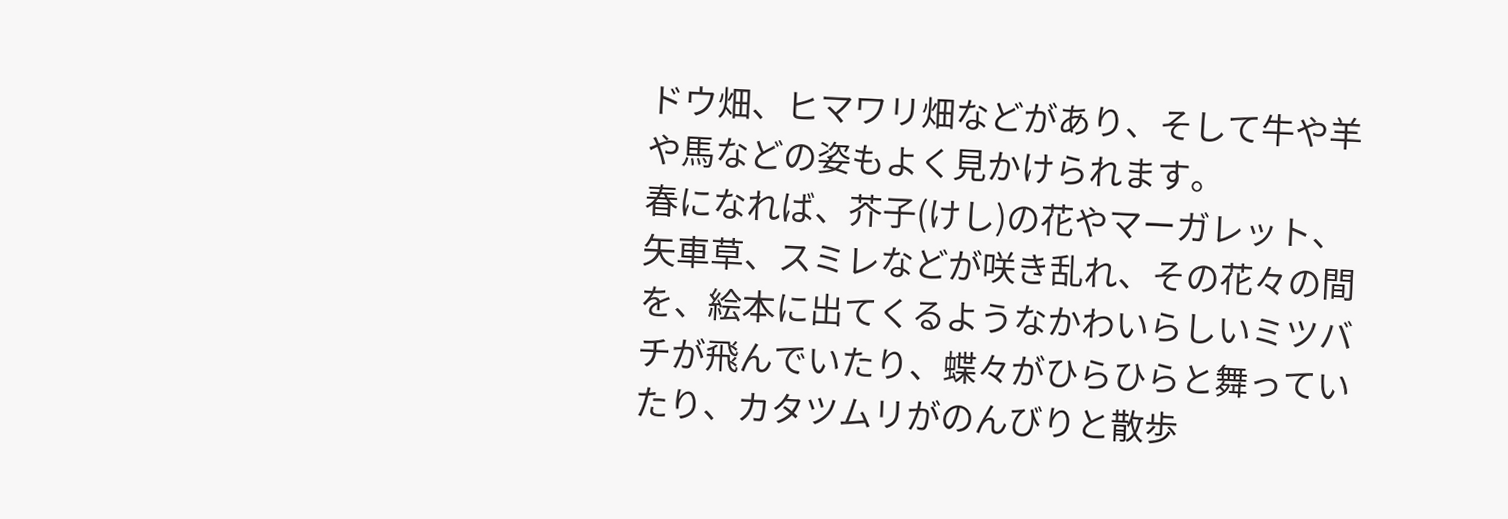ドウ畑、ヒマワリ畑などがあり、そして牛や羊や馬などの姿もよく見かけられます。
春になれば、芥子(けし)の花やマーガレット、矢車草、スミレなどが咲き乱れ、その花々の間を、絵本に出てくるようなかわいらしいミツバチが飛んでいたり、蝶々がひらひらと舞っていたり、カタツムリがのんびりと散歩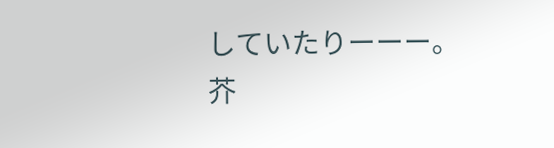していたりーーー。
芥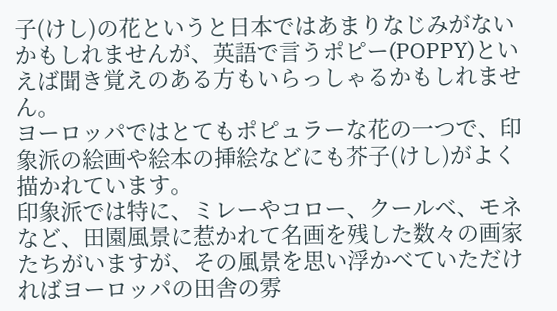子(けし)の花というと日本ではあまりなじみがないかもしれませんが、英語で言うポピー(POPPY)といえば聞き覚えのある方もいらっしゃるかもしれません。
ヨーロッパではとてもポピュラーな花の一つで、印象派の絵画や絵本の挿絵などにも芥子(けし)がよく描かれています。
印象派では特に、ミレーやコロー、クールベ、モネなど、田園風景に惹かれて名画を残した数々の画家たちがいますが、その風景を思い浮かべていただければヨーロッパの田舎の雰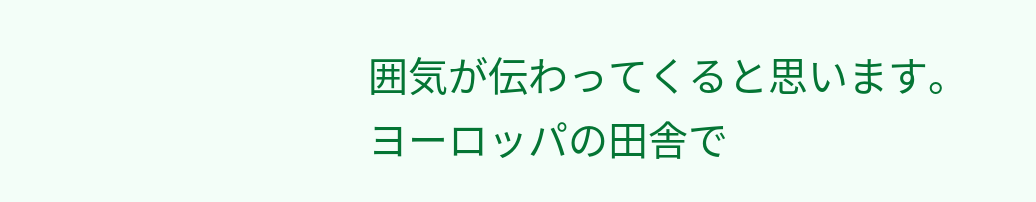囲気が伝わってくると思います。
ヨーロッパの田舎で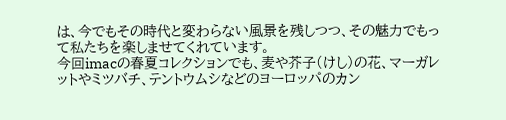は、今でもその時代と変わらない風景を残しつつ、その魅力でもって私たちを楽しませてくれています。
今回imacの春夏コレクションでも、麦や芥子(けし)の花、マーガレットやミツバチ、テントウムシなどのヨーロッパのカン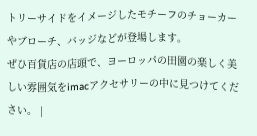トリーサイドをイメージしたモチーフのチョーカーやブローチ、バッジなどが登場します。
ぜひ百貨店の店頭で、ヨーロッパの田園の楽しく美しい雰囲気をimacアクセサリーの中に見つけてください。 |